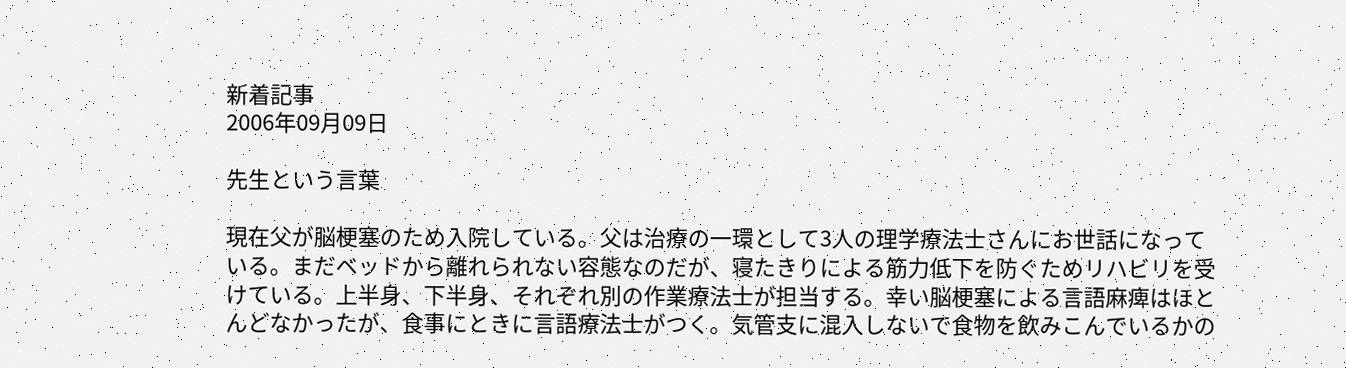新着記事
2006年09月09日

先生という言葉

現在父が脳梗塞のため入院している。父は治療の一環として3人の理学療法士さんにお世話になっている。まだベッドから離れられない容態なのだが、寝たきりによる筋力低下を防ぐためリハビリを受けている。上半身、下半身、それぞれ別の作業療法士が担当する。幸い脳梗塞による言語麻痺はほとんどなかったが、食事にときに言語療法士がつく。気管支に混入しないで食物を飲みこんでいるかの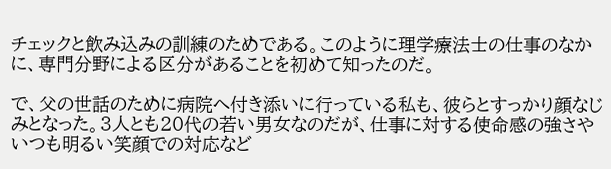チェックと飲み込みの訓練のためである。このように理学療法士の仕事のなかに、専門分野による区分があることを初めて知ったのだ。

で、父の世話のために病院へ付き添いに行っている私も、彼らとすっかり顔なじみとなった。3人とも20代の若い男女なのだが、仕事に対する使命感の強さやいつも明るい笑顔での対応など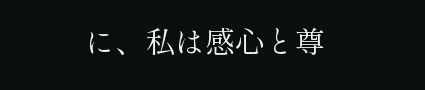に、私は感心と尊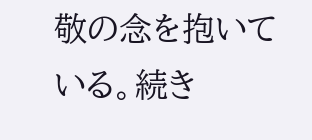敬の念を抱いている。続き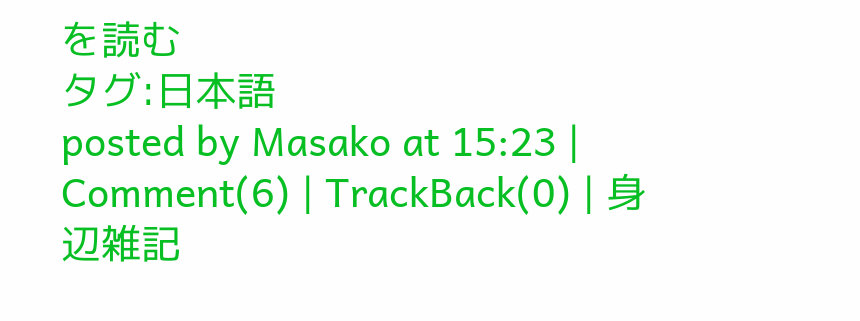を読む
タグ:日本語
posted by Masako at 15:23 | Comment(6) | TrackBack(0) | 身辺雑記